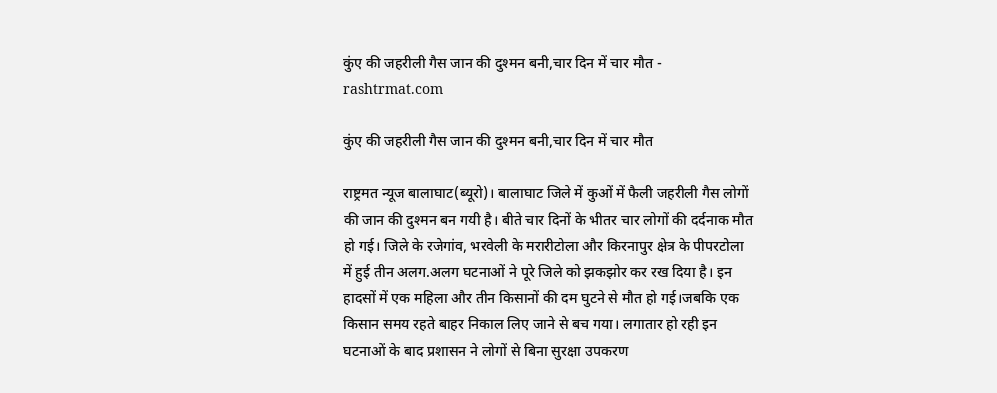कुंए की जहरीली गैस जान की दुश्मन बनी,चार दिन में चार मौत - rashtrmat.com

कुंए की जहरीली गैस जान की दुश्मन बनी,चार दिन में चार मौत

राष्ट्रमत न्यूज बालाघाट(ब्यूरो)। बालाघाट जिले में कुओं में फैली जहरीली गैस लोगों की जान की दुश्मन बन गयी है। बीते चार दिनों के भीतर चार लोगों की दर्दनाक मौत हो गई। जिले के रजेगांव, भरवेली के मरारीटोला और किरनापुर क्षेत्र के पीपरटोला में हुई तीन अलग.अलग घटनाओं ने पूरे जिले को झकझोर कर रख दिया है। इन हादसों में एक महिला और तीन किसानों की दम घुटने से मौत हो गई।जबकि एक किसान समय रहते बाहर निकाल लिए जाने से बच गया। लगातार हो रही इन घटनाओं के बाद प्रशासन ने लोगों से बिना सुरक्षा उपकरण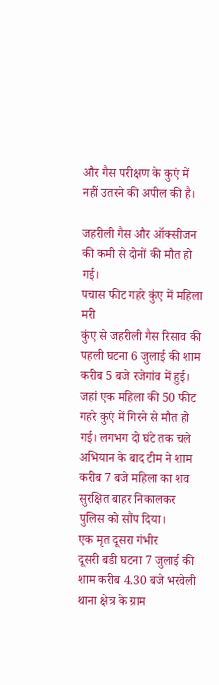और गैस परीक्षण के कुएं में नहीं उतरने की अपील की है।

जहरीली गैस और ऑक्सीजन की कमी से दोनों की मौत हो गई।
पचास फीट गहरे कुंए में महिला मरी
कुंए से जहरीली गैस रिसाव की पहली घटना 6 जुलाई की शाम करीब 5 बजे रजेगांव में हुई। जहां एक महिला की 50 फीट गहरे कुएं में गिरने से मौत हो गई। लगभग दो घंटे तक चले अभियान के बाद टीम ने शाम करीब 7 बजे महिला का शव सुरक्षित बाहर निकालकर पुलिस को सौंप दिया।
एक मृत दूसरा गंभीर
दूसरी बडी घटना 7 जुलाई की शाम करीब 4.30 बजे भरवेली थाना क्षेत्र के ग्राम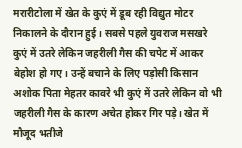मरारीटोला में खेत के कुएं में डूब रही विद्युत मोटर निकालने के दौरान हुई। सबसे पहले युवराज मसखरे कुएं में उतरे लेकिन जहरीली गैस की चपेट में आकर बेहोश हो गए। उन्हें बचाने के लिए पड़ोसी किसान अशोक पिता मेहतर कावरे भी कुएं में उतरे लेकिन वो भी जहरीली गैस के कारण अचेत होकर गिर पड़े। खेत में मौजूद भतीजे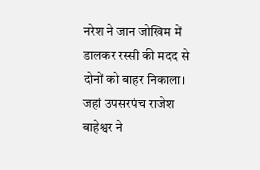नरेश ने जान जोखिम में डालकर रस्सी की मदद से दोनों को बाहर निकाला। जहां उपसरपंच राजेश बाहेश्वर ने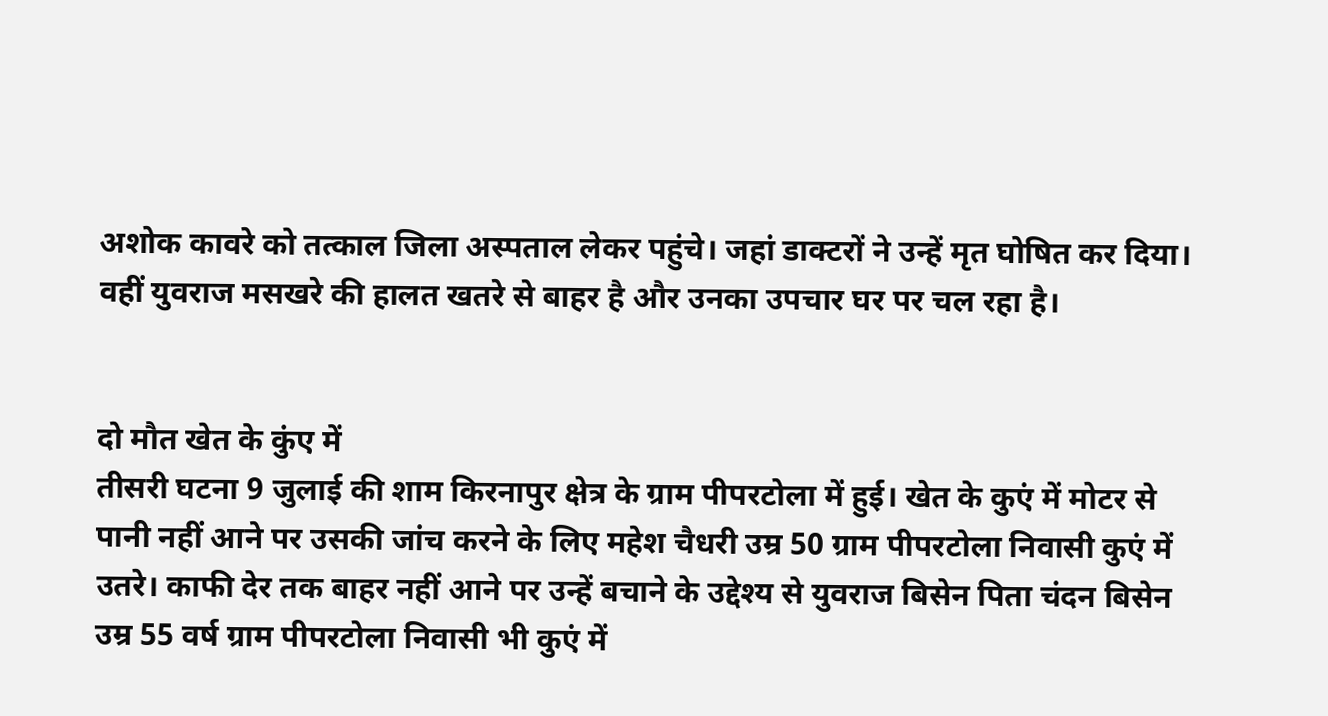अशोक कावरे को तत्काल जिला अस्पताल लेकर पहुंचे। जहां डाक्टरों ने उन्हें मृत घोषित कर दिया। वहीं युवराज मसखरे की हालत खतरे से बाहर है और उनका उपचार घर पर चल रहा है।


दो मौत खेत के कुंए में
तीसरी घटना 9 जुलाई की शाम किरनापुर क्षेत्र के ग्राम पीपरटोला में हुई। खेत के कुएं में मोटर से पानी नहीं आने पर उसकी जांच करने के लिए महेश चैधरी उम्र 50 ग्राम पीपरटोला निवासी कुएं में उतरे। काफी देर तक बाहर नहीं आने पर उन्हें बचाने के उद्देश्य से युवराज बिसेन पिता चंदन बिसेन उम्र 55 वर्ष ग्राम पीपरटोला निवासी भी कुएं में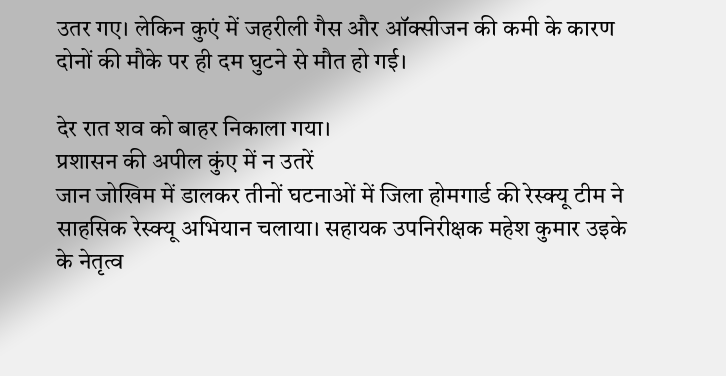उतर गए। लेकिन कुएं में जहरीली गैस और ऑक्सीजन की कमी के कारण दोनों की मौके पर ही दम घुटने से मौत हो गई।

देर रात शव को बाहर निकाला गया।
प्रशासन की अपील कुंए में न उतरें
जान जोखिम में डालकर तीनों घटनाओं में जिला होमगार्ड की रेस्क्यू टीम ने साहसिक रेस्क्यू अभियान चलाया। सहायक उपनिरीक्षक महेश कुमार उइके के नेतृत्व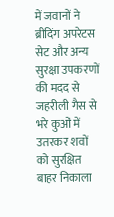में जवानों ने ब्रीदिंग अपरेटस सेट और अन्य सुरक्षा उपकरणों की मदद से जहरीली गैस से भरे कुओं में उतरकर शवों को सुरक्षित बाहर निकाला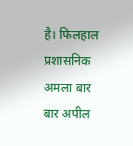है। फिलहाल प्रशासनिक अमला बार बार अपील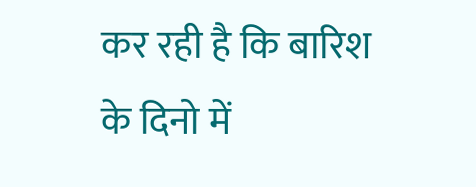कर रही है कि बारिश के दिनो में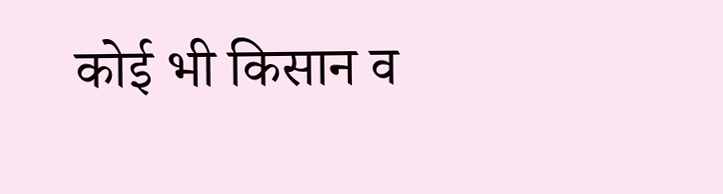कोई भी किसान व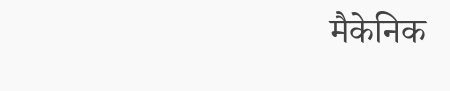मैकेनिक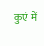कुएं में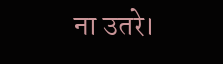ना उतरे।